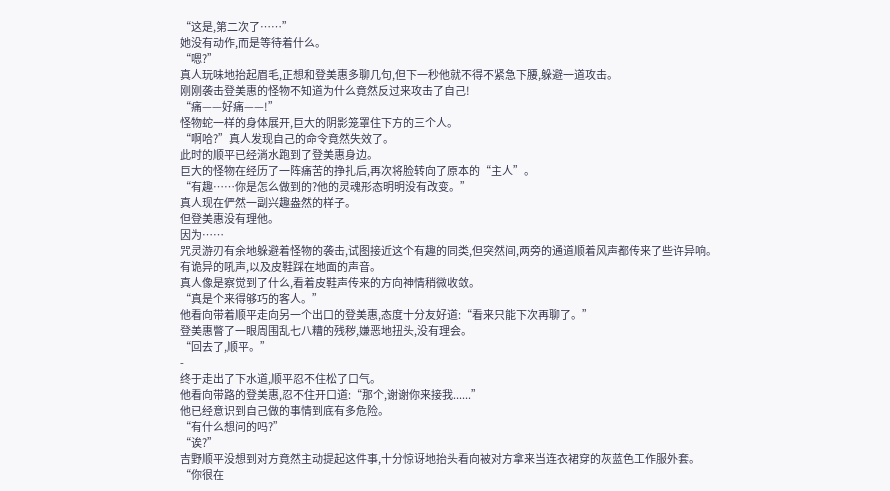“这是,第二次了……”
她没有动作,而是等待着什么。
“嗯?”
真人玩味地抬起眉毛,正想和登美惠多聊几句,但下一秒他就不得不紧急下腰,躲避一道攻击。
刚刚袭击登美惠的怪物不知道为什么竟然反过来攻击了自己!
“痛——好痛——!”
怪物蛇一样的身体展开,巨大的阴影笼罩住下方的三个人。
“啊哈?”真人发现自己的命令竟然失效了。
此时的顺平已经淌水跑到了登美惠身边。
巨大的怪物在经历了一阵痛苦的挣扎后,再次将脸转向了原本的“主人”。
“有趣……你是怎么做到的?他的灵魂形态明明没有改变。”
真人现在俨然一副兴趣盎然的样子。
但登美惠没有理他。
因为……
咒灵游刃有余地躲避着怪物的袭击,试图接近这个有趣的同类,但突然间,两旁的通道顺着风声都传来了些许异响。
有诡异的吼声,以及皮鞋踩在地面的声音。
真人像是察觉到了什么,看着皮鞋声传来的方向神情稍微收敛。
“真是个来得够巧的客人。”
他看向带着顺平走向另一个出口的登美惠,态度十分友好道:“看来只能下次再聊了。”
登美惠瞥了一眼周围乱七八糟的残秽,嫌恶地扭头,没有理会。
“回去了,顺平。”
-
终于走出了下水道,顺平忍不住松了口气。
他看向带路的登美惠,忍不住开口道:“那个,谢谢你来接我......”
他已经意识到自己做的事情到底有多危险。
“有什么想问的吗?”
“诶?”
吉野顺平没想到对方竟然主动提起这件事,十分惊讶地抬头看向被对方拿来当连衣裙穿的灰蓝色工作服外套。
“你很在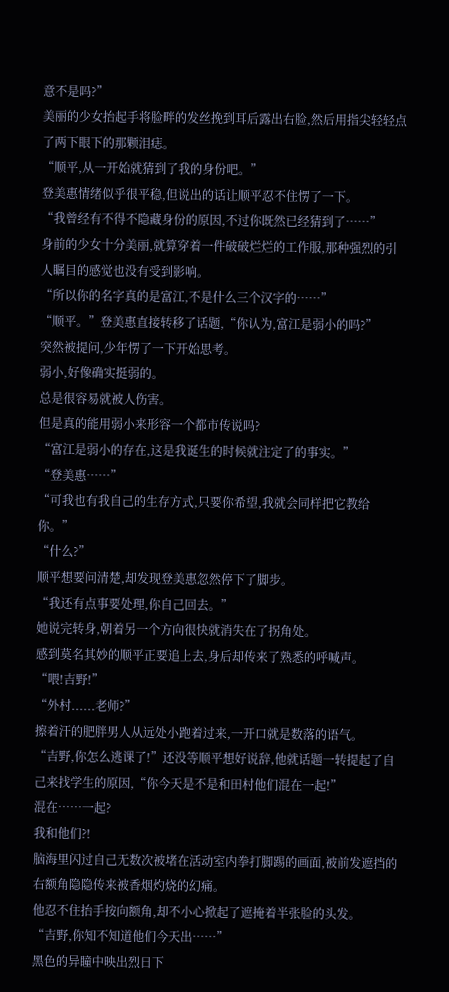意不是吗?”
美丽的少女抬起手将脸畔的发丝挽到耳后露出右脸,然后用指尖轻轻点了两下眼下的那颗泪痣。
“顺平,从一开始就猜到了我的身份吧。”
登美惠情绪似乎很平稳,但说出的话让顺平忍不住愣了一下。
“我曾经有不得不隐藏身份的原因,不过你既然已经猜到了……”
身前的少女十分美丽,就算穿着一件破破烂烂的工作服,那种强烈的引人瞩目的感觉也没有受到影响。
“所以你的名字真的是富江,不是什么三个汉字的……”
“顺平。”登美惠直接转移了话题,“你认为,富江是弱小的吗?”
突然被提问,少年愣了一下开始思考。
弱小,好像确实挺弱的。
总是很容易就被人伤害。
但是真的能用弱小来形容一个都市传说吗?
“富江是弱小的存在,这是我诞生的时候就注定了的事实。”
“登美惠……”
“可我也有我自己的生存方式,只要你希望,我就会同样把它教给你。”
“什么?”
顺平想要问清楚,却发现登美惠忽然停下了脚步。
“我还有点事要处理,你自己回去。”
她说完转身,朝着另一个方向很快就消失在了拐角处。
感到莫名其妙的顺平正要追上去,身后却传来了熟悉的呼喊声。
“喂!吉野!”
“外村......老师?”
擦着汗的肥胖男人从远处小跑着过来,一开口就是数落的语气。
“吉野,你怎么逃课了!”还没等顺平想好说辞,他就话题一转提起了自己来找学生的原因,“你今天是不是和田村他们混在一起!”
混在……一起?
我和他们?!
脑海里闪过自己无数次被堵在活动室内拳打脚踢的画面,被前发遮挡的右额角隐隐传来被香烟灼烧的幻痛。
他忍不住抬手按向额角,却不小心掀起了遮掩着半张脸的头发。
“吉野,你知不知道他们今天出……”
黑色的异瞳中映出烈日下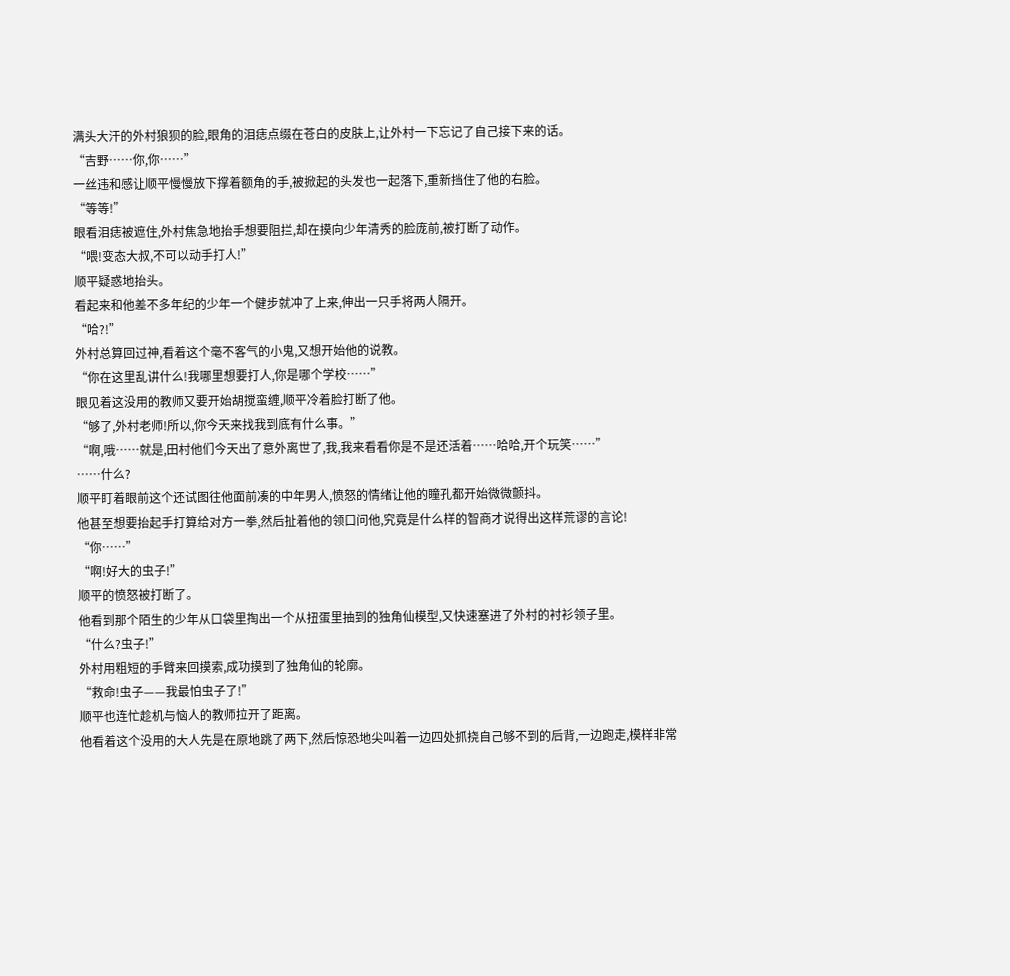满头大汗的外村狼狈的脸,眼角的泪痣点缀在苍白的皮肤上,让外村一下忘记了自己接下来的话。
“吉野……你,你……”
一丝违和感让顺平慢慢放下撑着额角的手,被掀起的头发也一起落下,重新挡住了他的右脸。
“等等!”
眼看泪痣被遮住,外村焦急地抬手想要阻拦,却在摸向少年清秀的脸庞前,被打断了动作。
“喂!变态大叔,不可以动手打人!”
顺平疑惑地抬头。
看起来和他差不多年纪的少年一个健步就冲了上来,伸出一只手将两人隔开。
“哈?!”
外村总算回过神,看着这个毫不客气的小鬼,又想开始他的说教。
“你在这里乱讲什么!我哪里想要打人,你是哪个学校……”
眼见着这没用的教师又要开始胡搅蛮缠,顺平冷着脸打断了他。
“够了,外村老师!所以,你今天来找我到底有什么事。”
“啊,哦……就是,田村他们今天出了意外离世了,我,我来看看你是不是还活着……哈哈,开个玩笑……”
……什么?
顺平盯着眼前这个还试图往他面前凑的中年男人,愤怒的情绪让他的瞳孔都开始微微颤抖。
他甚至想要抬起手打算给对方一拳,然后扯着他的领口问他,究竟是什么样的智商才说得出这样荒谬的言论!
“你……”
“啊!好大的虫子!”
顺平的愤怒被打断了。
他看到那个陌生的少年从口袋里掏出一个从扭蛋里抽到的独角仙模型,又快速塞进了外村的衬衫领子里。
“什么?虫子!”
外村用粗短的手臂来回摸索,成功摸到了独角仙的轮廓。
“救命!虫子——我最怕虫子了!”
顺平也连忙趁机与恼人的教师拉开了距离。
他看着这个没用的大人先是在原地跳了两下,然后惊恐地尖叫着一边四处抓挠自己够不到的后背,一边跑走,模样非常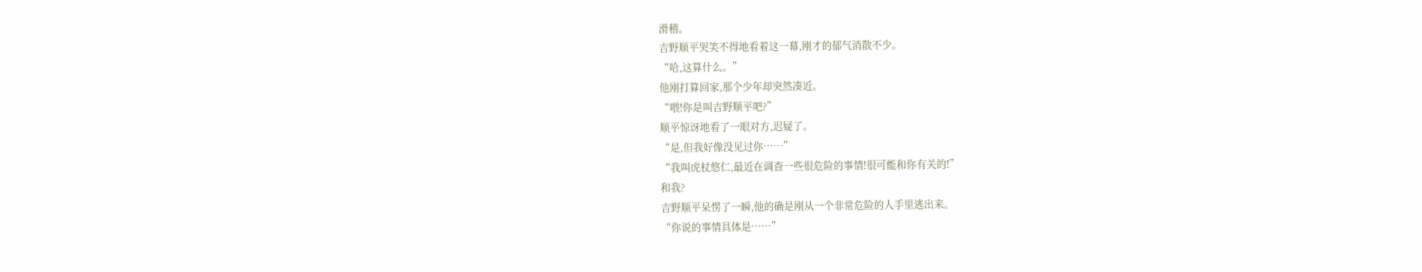滑稽。
吉野顺平哭笑不得地看着这一幕,刚才的郁气消散不少。
“哈,这算什么。”
他刚打算回家,那个少年却突然凑近。
“喂!你是叫吉野顺平吧?”
顺平惊讶地看了一眼对方,迟疑了。
“是,但我好像没见过你……”
“我叫虎杖悠仁,最近在调查一些很危险的事情!很可能和你有关的!”
和我?
吉野顺平呆愣了一瞬,他的确是刚从一个非常危险的人手里逃出来。
“你说的事情具体是……”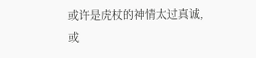或许是虎杖的神情太过真诚,或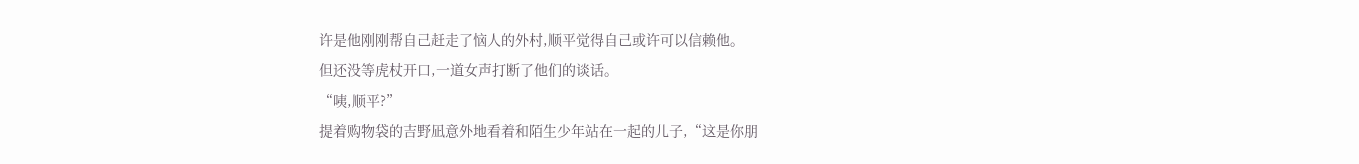许是他刚刚帮自己赶走了恼人的外村,顺平觉得自己或许可以信赖他。
但还没等虎杖开口,一道女声打断了他们的谈话。
“咦,顺平?”
提着购物袋的吉野凪意外地看着和陌生少年站在一起的儿子,“这是你朋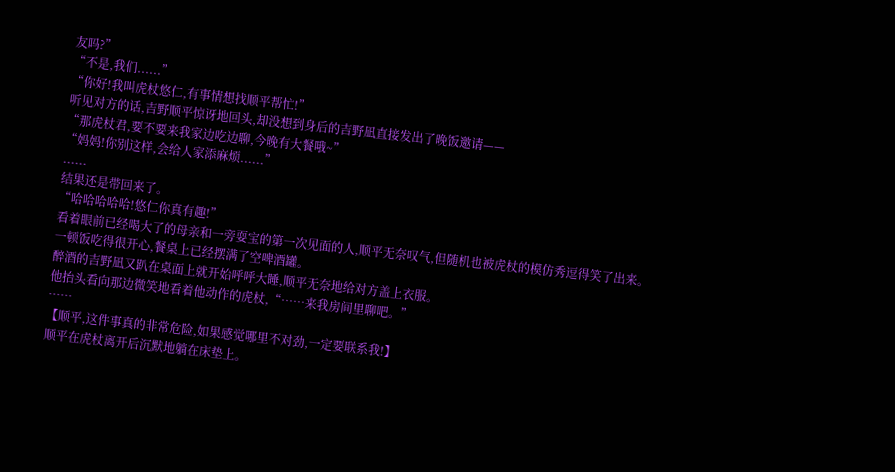友吗?”
“不是,我们......”
“你好!我叫虎杖悠仁,有事情想找顺平帮忙!”
听见对方的话,吉野顺平惊讶地回头,却没想到身后的吉野凪直接发出了晚饭邀请——
“那虎杖君,要不要来我家边吃边聊,今晚有大餐哦~”
“妈妈!你别这样,会给人家添麻烦......”
......
结果还是带回来了。
“哈哈哈哈哈!悠仁你真有趣!”
看着眼前已经喝大了的母亲和一旁耍宝的第一次见面的人,顺平无奈叹气,但随机也被虎杖的模仿秀逗得笑了出来。
一顿饭吃得很开心,餐桌上已经摆满了空啤酒罐。
醉酒的吉野凪又趴在桌面上就开始呼呼大睡,顺平无奈地给对方盖上衣服。
他抬头看向那边微笑地看着他动作的虎杖,“……来我房间里聊吧。”
……
【顺平,这件事真的非常危险,如果感觉哪里不对劲,一定要联系我!】
顺平在虎杖离开后沉默地躺在床垫上。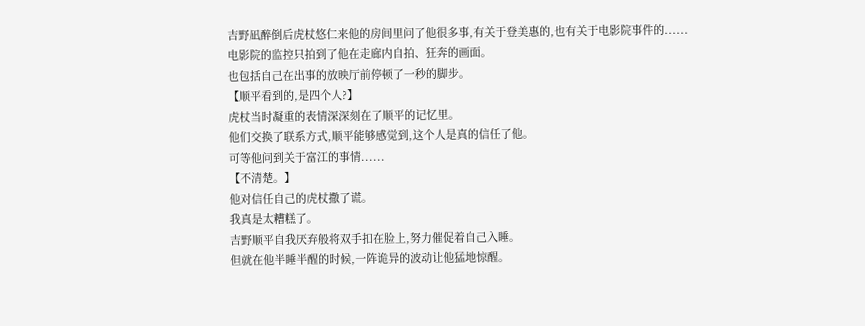吉野凪醉倒后虎杖悠仁来他的房间里问了他很多事,有关于登美惠的,也有关于电影院事件的......
电影院的监控只拍到了他在走廊内自拍、狂奔的画面。
也包括自己在出事的放映厅前停顿了一秒的脚步。
【顺平看到的,是四个人?】
虎杖当时凝重的表情深深刻在了顺平的记忆里。
他们交换了联系方式,顺平能够感觉到,这个人是真的信任了他。
可等他问到关于富江的事情......
【不清楚。】
他对信任自己的虎杖撒了谎。
我真是太糟糕了。
吉野顺平自我厌弃般将双手扣在脸上,努力催促着自己入睡。
但就在他半睡半醒的时候,一阵诡异的波动让他猛地惊醒。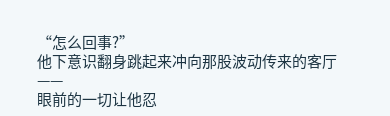“怎么回事?”
他下意识翻身跳起来冲向那股波动传来的客厅——
眼前的一切让他忍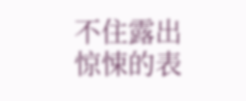不住露出惊悚的表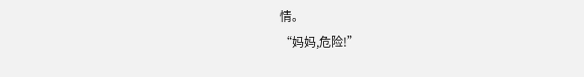情。
“妈妈,危险!”